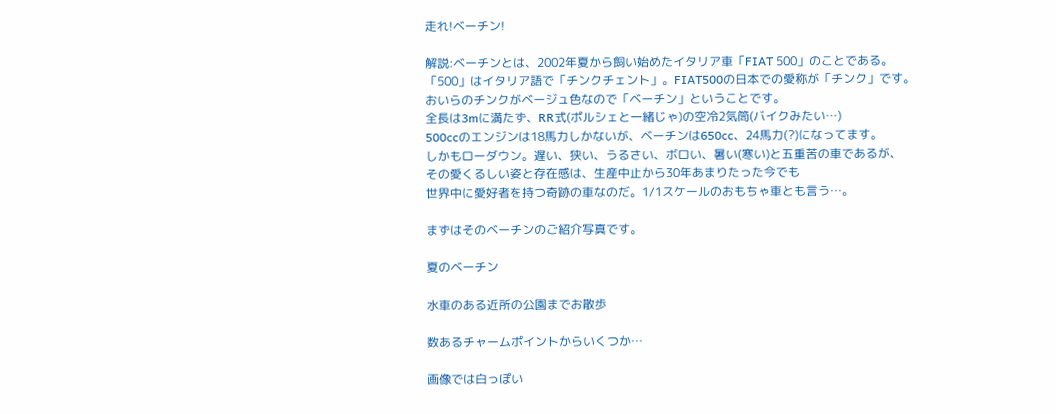走れ!ベーチン!

解説:ベーチンとは、2002年夏から飼い始めたイタリア車「FIAT 500」のことである。
「500」はイタリア語で「チンクチェント」。FIAT500の日本での愛称が「チンク」です。
おいらのチンクがベージュ色なので「ベーチン」ということです。
全長は3mに満たず、RR式(ポルシェと一緒じゃ)の空冷2気筒(バイクみたい…)
500ccのエンジンは18馬力しかないが、ベーチンは650cc、24馬力(?)になってます。
しかもローダウン。遅い、狭い、うるさい、ボロい、暑い(寒い)と五重苦の車であるが、
その愛くるしい姿と存在感は、生産中止から30年あまりたった今でも
世界中に愛好者を持つ奇跡の車なのだ。1/1スケールのおもちゃ車とも言う…。

まずはそのベーチンのご紹介写真です。

夏のベーチン

水車のある近所の公園までお散歩

数あるチャームポイントからいくつか…

画像では白っぽい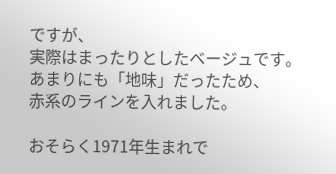ですが、
実際はまったりとしたベージュです。
あまりにも「地味」だったため、
赤系のラインを入れました。

おそらく1971年生まれで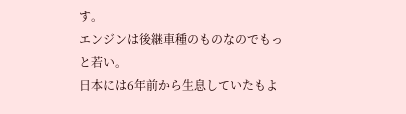す。
エンジンは後継車種のものなのでもっと若い。
日本には6年前から生息していたもよ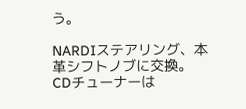う。

NARDIステアリング、本革シフトノブに交換。
CDチューナーは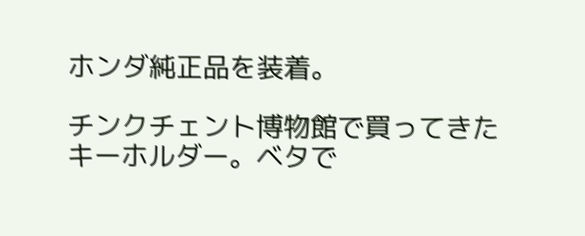ホンダ純正品を装着。

チンクチェント博物館で買ってきた
キーホルダー。ベタで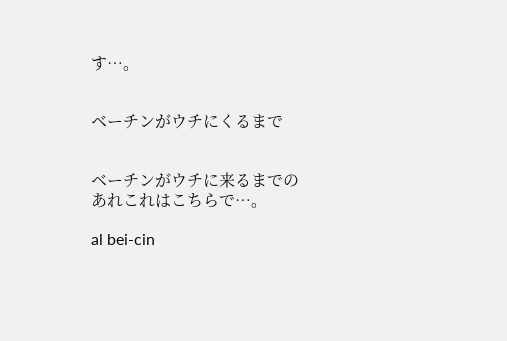す…。


ベーチンがウチにくるまで


ベーチンがウチに来るまでのあれこれはこちらで…。

al bei-cin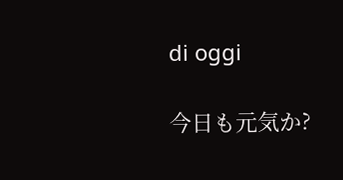di oggi

今日も元気か?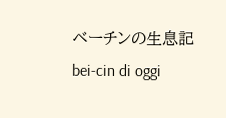ベーチンの生息記 bei-cin di oggi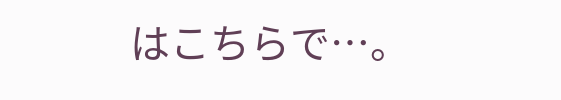はこちらで…。